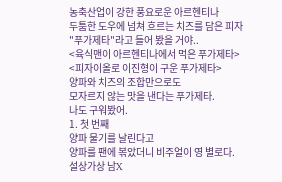농축산업이 강한 풍요로운 아르헨티나
두툼한 도우에 넘쳐 흐르는 치즈를 담은 피자
"푸가제타"라고 들어 봤을 거야..
<육식맨이 아르헨티나에서 먹은 푸가제타>
<피자이올로 이진형이 구운 푸가제타>
양파와 치즈의 조합만으로도
모자르지 않는 맛을 낸다는 푸가제타.
나도 구워봤어.
1. 첫 번째
양파 물기를 날린다고
양파를 팬에 볶았더니 비주얼이 영 별로다.
설상가상 남X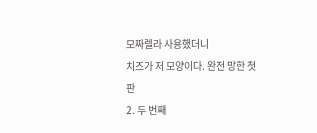모짜렐라 사용했더니
치즈가 저 모양이다. 완전 망한 첫 판
2. 두 번째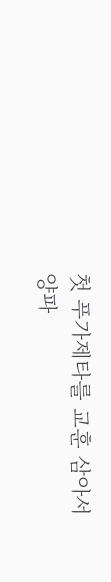첫 푸가제타를 교훈 삼아서
양파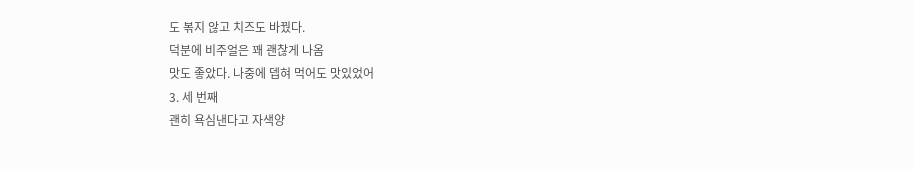도 볶지 않고 치즈도 바꿨다.
덕분에 비주얼은 꽤 괜찮게 나옴
맛도 좋았다. 나중에 뎁혀 먹어도 맛있었어
3. 세 번째
괜히 욕심낸다고 자색양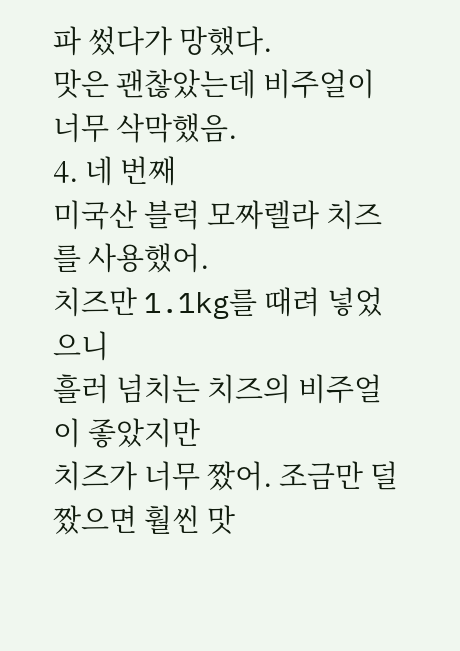파 썼다가 망했다.
맛은 괜찮았는데 비주얼이 너무 삭막했음.
4. 네 번째
미국산 블럭 모짜렐라 치즈를 사용했어.
치즈만 1.1kg를 때려 넣었으니
흘러 넘치는 치즈의 비주얼이 좋았지만
치즈가 너무 짰어. 조금만 덜 짰으면 훨씬 맛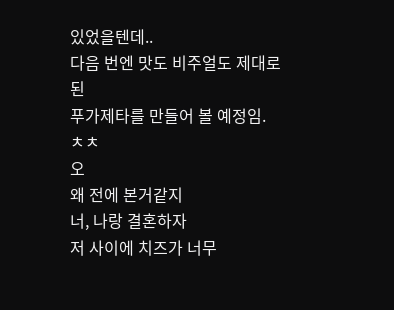있었을텐데..
다음 번엔 맛도 비주얼도 제대로된
푸가제타를 만들어 볼 예정임.
ㅊㅊ
오
왜 전에 본거같지
너, 나랑 결혼하자
저 사이에 치즈가 너무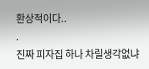환상적이다..
.
진짜 피자집 하나 차릴생각없냐